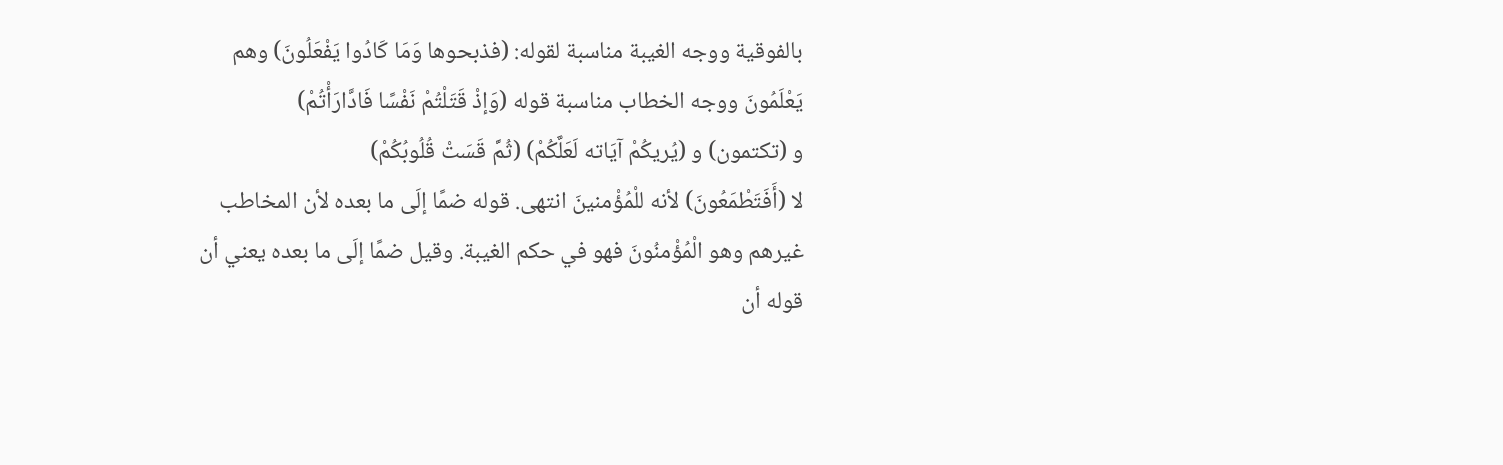بالفوقية ووجه الغيبة مناسبة لقوله: (فذبحوها وَمَا كَادُوا يَفْعَلُونَ) وهم
يَعْلَمُونَ ووجه الخطاب مناسبة قوله (وَإذْ قَتَلْتُمْ نَفْسًا فَادَّارَأْتُمْ)
و (تكتمون) و (يُريكُمْ آيَاته لَعَلَّكُمْ) (ثُمَّ قَسَتْ قُلُوبُكُمْ)
لا (أَفَتَطْمَعُونَ) لأنه للْمُؤْمنينَ انتهى. قوله ضمًا إلَى ما بعده لأن المخاطب
غيرهم وهو الْمُؤْمنُونَ فهو في حكم الغيبة. وقيل ضمًا إلَى ما بعده يعني أن قوله أن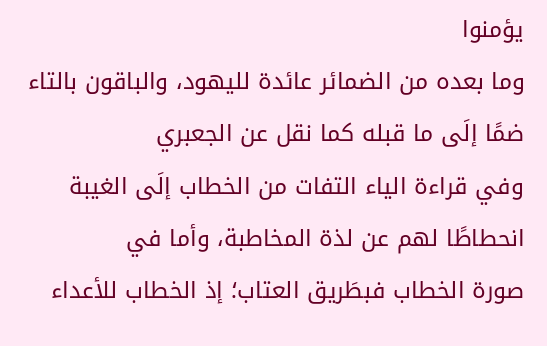يؤمنوا
وما بعده من الضمائر عائدة لليهود، والباقون بالتاء ضمًا إلَى ما قبله كما نقل عن الجعبري
وفي قراءة الياء التفات من الخطاب إلَى الغيبة انحطاطًا لهم عن لذة المخاطبة، وأما في
صورة الخطاب فبطَريق العتاب؛ إذ الخطاب للأعداء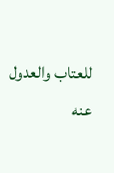للعتاب والعدول عنه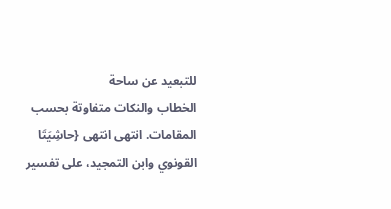للتبعيد عن ساحة
الخطاب والنكات متفاوتة بحسب المقامات. انتهى انتهى {حاشِيَتَا القونوي وابن التمجيد، على تفسير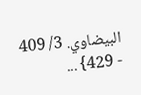البيضاوي. 3/ 409 - 429} ...